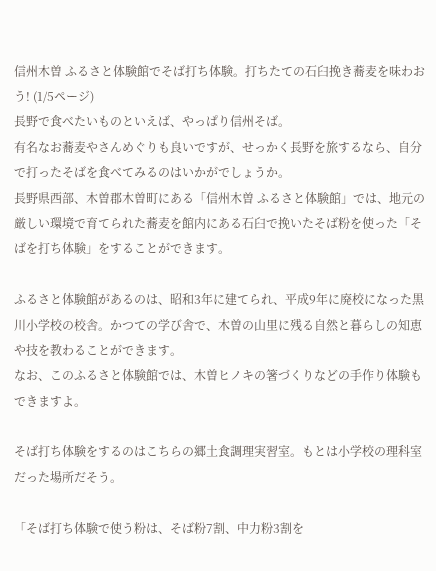信州木曽 ふるさと体験館でそば打ち体験。打ちたての石臼挽き蕎麦を味わおう! (1/5ページ)
長野で食べたいものといえば、やっぱり信州そば。
有名なお蕎麦やさんめぐりも良いですが、せっかく長野を旅するなら、自分で打ったそばを食べてみるのはいかがでしょうか。
長野県西部、木曽郡木曽町にある「信州木曽 ふるさと体験館」では、地元の厳しい環境で育てられた蕎麦を館内にある石臼で挽いたそば粉を使った「そばを打ち体験」をすることができます。

ふるさと体験館があるのは、昭和3年に建てられ、平成9年に廃校になった黒川小学校の校舎。かつての学び舎で、木曽の山里に残る自然と暮らしの知恵や技を教わることができます。
なお、このふるさと体験館では、木曽ヒノキの箸づくりなどの手作り体験もできますよ。

そば打ち体験をするのはこちらの郷土食調理実習室。もとは小学校の理科室だった場所だそう。

「そば打ち体験で使う粉は、そば粉7割、中力粉3割を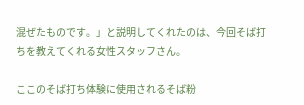混ぜたものです。」と説明してくれたのは、今回そば打ちを教えてくれる女性スタッフさん。

ここのそば打ち体験に使用されるそば粉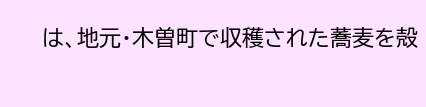は、地元・木曽町で収穫された蕎麦を殻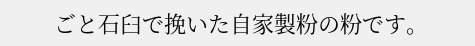ごと石臼で挽いた自家製粉の粉です。